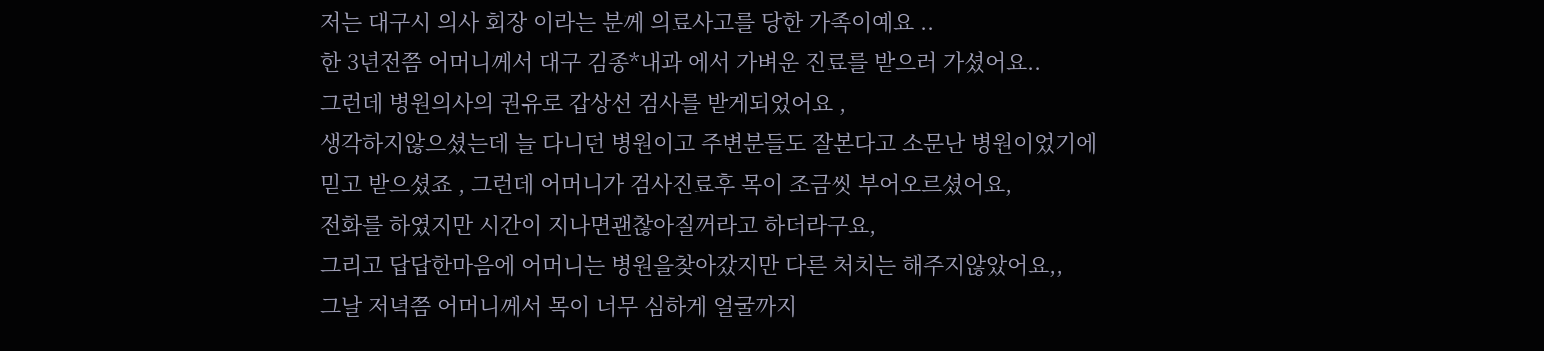저는 대구시 의사 회장 이라는 분께 의료사고를 당한 가족이예요 ..
한 3년전쯤 어머니께서 대구 김종*내과 에서 가벼운 진료를 받으러 가셨어요..
그런데 병원의사의 권유로 갑상선 검사를 받게되었어요 ,
생각하지않으셨는데 늘 다니던 병원이고 주변분들도 잘본다고 소문난 병원이었기에
믿고 받으셨죠 , 그런데 어머니가 검사진료후 목이 조금씻 부어오르셨어요,
전화를 하였지만 시간이 지나면괜찮아질꺼라고 하더라구요,
그리고 답답한마음에 어머니는 병원을찾아갔지만 다른 처치는 해주지않았어요,,
그날 저녁쯤 어머니께서 목이 너무 심하게 얼굴까지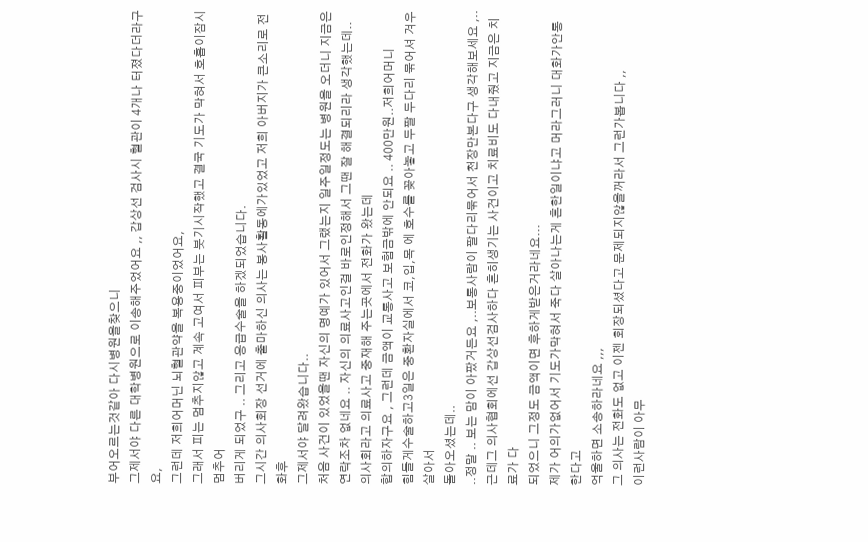부어오르는것같아 다시병원을찾으니
그제서야 다른 대학병원으로 이송해주었어요 ,, 갑상선 검사시 혈관이 4개나 터졌다더라구요,
그런데 저희어머닌 뇌혈관약을 복용중이었어요,
그래서 피는 멈추지않고 계속 고여서 피부는 붓기시작했고 결국 기도가 막혀서 호흡이잠시멈추어
버리게 되었구 .. 그리고 응급수술을 하겠되었습니다.
그시간 의사회장 선거에 출마하신 의사는 봉사활동에가있었고 저희 아버지가 큰소리로 전화후
그제서야 달려왔습니다..
처음 사건이 있었을땐 자신의 명예가 있어서 그랬는지 일주일정도는 병원을 오더니 지금은
연락조차 없네요 .. 자신의 의료사고인걸 바로인정해서 그땐 잘 해결되리라 생각했는데..
의사회라고 의료사고 중재해 주는곳에서 전화가 왔는데
합의하자구요 , 그런데 금액이 교통사고 보험금밖에 안되요 .. 400만원..저희어머니
힘들게수술하고3일은 중환자실에서 코,입,목 에 호수를 꽂아놓고 두팔 두다리 묶어셔 겨우 살아서
돌아오셨는데..
..정말 .. 보는 맘이 아팠거든요 ,..보통사람이 팔다리묶어서 천장만본다구 생각해보세요 ,..
근데그 의사협회에선 갑상선검사하다 흔히생기는 사건이고 치료비도 다내줬고 지금은 치료가 다
되었으니 그정도 금액이면 후하게받은거라네요...
제가 어의가없어서 기도가막혀서 죽다 살아나는게 흔한일이냐고 머라그러니 대화가안통한다고
억울하면 소송하라네요 ,,,
그 의사는 전화도 없고 이젠 회장되셨다고 문제되지않을꺼라서 그런가봅니다 ,,
이런사람이 아무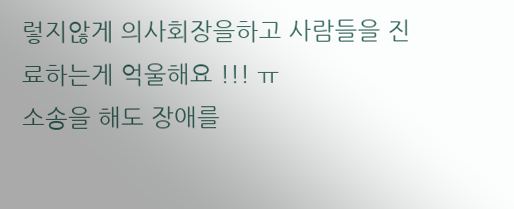렇지않게 의사회장을하고 사람들을 진료하는게 억울해요 !!! ㅠ
소송을 해도 장애를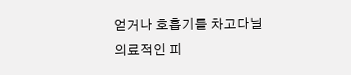얻거나 호흡기를 차고다닐 의료적인 피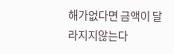해가없다면 금액이 달라지지않는다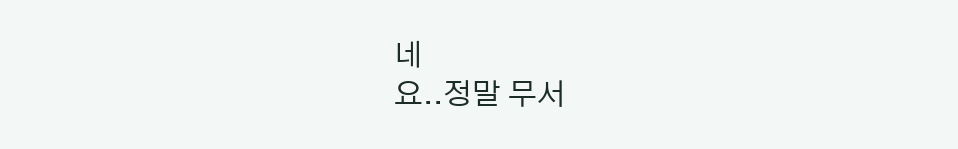네
요..정말 무서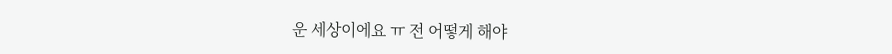운 세상이에요 ㅠ 전 어떻게 해야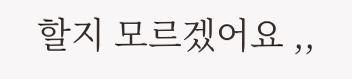할지 모르겠어요 ,,